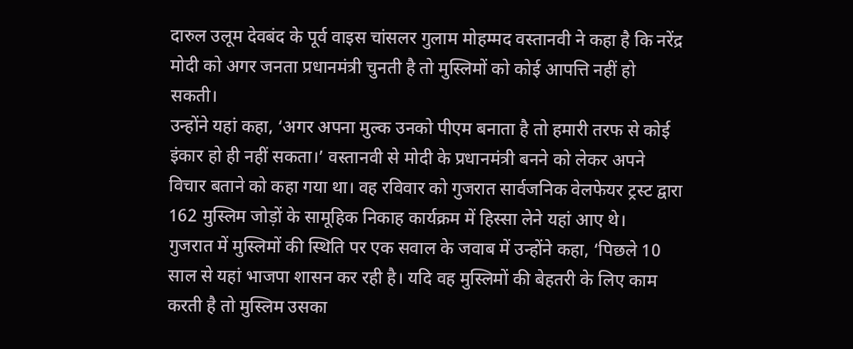दारुल उलूम देवबंद के पूर्व वाइस चांसलर गुलाम मोहम्मद वस्तानवी ने कहा है कि नरेंद्र मोदी को अगर जनता प्रधानमंत्री चुनती है तो मुस्लिमों को कोई आपत्ति नहीं हो सकती।
उन्होंने यहां कहा, ‘अगर अपना मुल्क उनको पीएम बनाता है तो हमारी तरफ से कोई इंकार हो ही नहीं सकता।’ वस्तानवी से मोदी के प्रधानमंत्री बनने को लेकर अपने विचार बताने को कहा गया था। वह रविवार को गुजरात सार्वजनिक वेलफेयर ट्रस्ट द्वारा 162 मुस्लिम जोड़ों के सामूहिक निकाह कार्यक्रम में हिस्सा लेने यहां आए थे।
गुजरात में मुस्लिमों की स्थिति पर एक सवाल के जवाब में उन्होंने कहा, ‘पिछले 10 साल से यहां भाजपा शासन कर रही है। यदि वह मुस्लिमों की बेहतरी के लिए काम करती है तो मुस्लिम उसका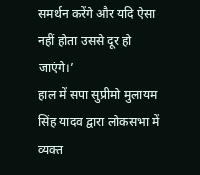समर्थन करेंगे और यदि ऐसा नहीं होता उससे दूर हो जाएंगे।’
हाल में सपा सुप्रीमो मुलायम सिंह यादव द्वारा लोकसभा में व्यक्त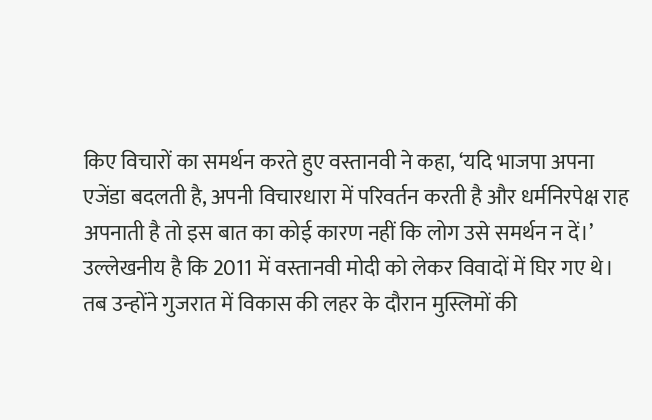किए विचारों का समर्थन करते हुए वस्तानवी ने कहा, ‘यदि भाजपा अपना एजेंडा बदलती है, अपनी विचारधारा में परिवर्तन करती है और धर्मनिरपेक्ष राह अपनाती है तो इस बात का कोई कारण नहीं कि लोग उसे समर्थन न दें।’
उल्लेखनीय है कि 2011 में वस्तानवी मोदी को लेकर विवादों में घिर गए थे। तब उन्होंने गुजरात में विकास की लहर के दौरान मुस्लिमों की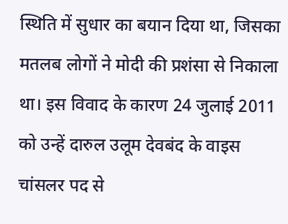स्थिति में सुधार का बयान दिया था, जिसका मतलब लोगों ने मोदी की प्रशंसा से निकाला था। इस विवाद के कारण 24 जुलाई 2011 को उन्हें दारुल उलूम देवबंद के वाइस चांसलर पद से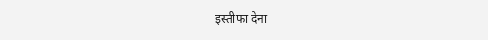इस्तीफा देना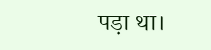पड़ा था।